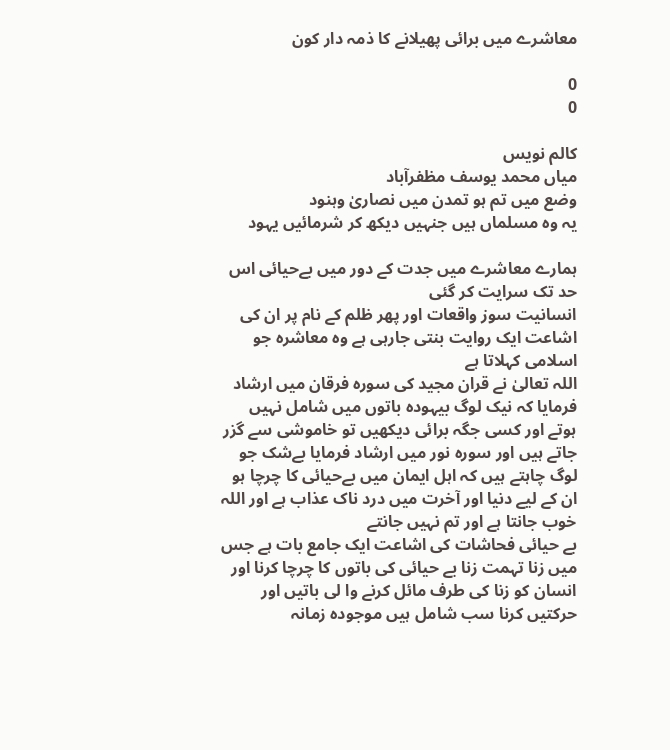معاشرے میں برائی پھیلانے کا ذمہ دار کون

0
0

کالم نویس
میاں محمد یوسف مظفرآباد
وضع میں تم ہو تمدن میں نصاریٰ وہنود
یہ وہ مسلماں ہیں جنہیں دیکھ کر شرمائیں یہود

ہمارے معاشرے میں جدت کے دور میں بےحیائی اس حد تک سرایت کر گئی
انسانیت سوز واقعات اور پھر ظلم کے نام پر ان کی اشاعت ایک روایت بنتی جارہی ہے وہ معاشرہ جو اسلامی کہلاتا ہے
اللہ تعالیٰ نے قران مجید کی سورہ فرقان میں ارشاد فرمایا کہ نیک لوگ بیہودہ باتوں میں شامل نہیں ہوتے اور کسی جگہ برائی دیکھیں تو خاموشی سے گزر جاتے ہیں اور سورہ نور میں ارشاد فرمایا بےشک جو لوگ چاہتے ہیں کہ اہل ایمان میں بےحیائی کا چرچا ہو ان کے لیے دنیا اور آخرت میں درد ناک عذاب ہے اور اللہ خوب جانتا ہے اور تم نہیں جانتے
بے حیائی فحاشات کی اشاعت ایک جامع بات ہے جس میں زنا تہمت زنا بے حیائی کی باتوں کا چرچا کرنا اور انسان کو زنا کی طرف مائل کرنے وا لی باتیں اور حرکتیں کرنا سب شامل ہیں موجودہ زمانہ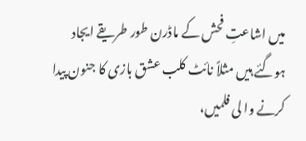میں اشاعتِ فحش کے ماڈرن طور طریقے ایجاد ہوگئے ہیں مثلاً نائٹ کلب عشق بازی کا جنون پیدا کرنے وا لی فلمیں،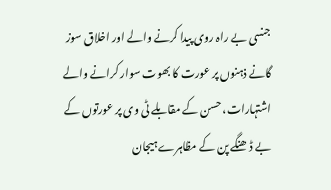جنسی بے راہ روی پیدا کرنے والے اور اخلاق سوز گانے ذہنوں پر عورت کا بھوت سوار کرانے والے اشتہارات، حسن کے مقابلے ٹی وی پر عورتوں کے بے ڈھنگے پن کے مظاہرے ہیجان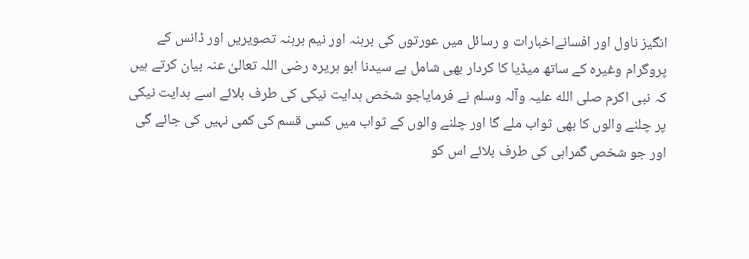انگیز ناول اور افسانےاخبارات و رسائل میں عورتوں کی برہنہ اور نیم برہنہ تصویریں اور ڈانس کے پروگرام وغیرہ کے ساتھ میڈیا کا کردار بھی شامل ہے سیدنا ابو ہریرہ رضی اللہ تعالیٰ عنہ بیان کرتے ہیں کہ نبی اکرم صلی الله علیہ وآلہ وسلم نے فرمایاجو شخص ہدایت نیکی کی طرف بلائے اسے ہدایت نیکی پر چلنے والوں کا بھی ثواب ملے گا اور چلنے والوں کے ثواب میں کسی قسم کی کمی نہیں کی جائے گی اور جو شخص گمراہی کی طرف بلائے اس کو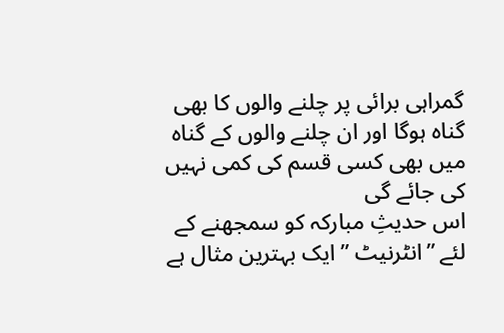گمراہی برائی پر چلنے والوں کا بھی گناہ ہوگا اور ان چلنے والوں کے گناہ میں بھی کسی قسم کی کمی نہیں کی جائے گی
اس حدیثِ مبارکہ کو سمجھنے کے لئے ”انٹرنیٹ ” ایک بہترین مثال ہے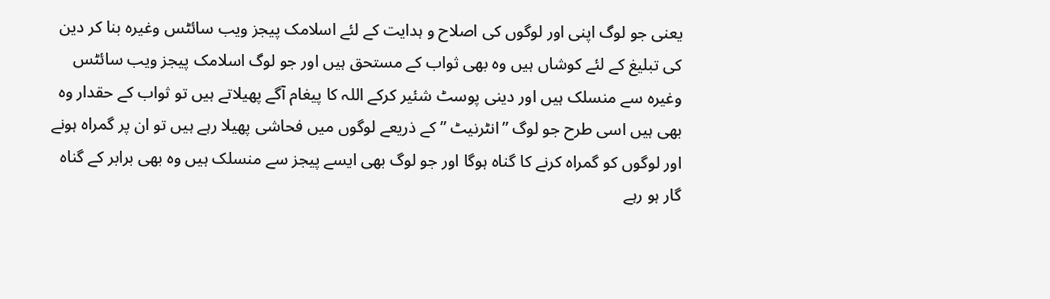یعنی جو لوگ اپنی اور لوگوں کی اصلاح و ہدایت کے لئے اسلامک پیجز ویب سائٹس وغیرہ بنا کر دین کی تبلیغ کے لئے کوشاں ہیں وہ بھی ثواب کے مستحق ہیں اور جو لوگ اسلامک پیجز ویب سائٹس وغیرہ سے منسلک ہیں اور دینی پوسٹ شئیر کرکے اللہ کا پیغام آگے پھیلاتے ہیں تو ثواب کے حقدار وہ بھی ہیں اسی طرح جو لوگ ”انٹرنیٹ ” کے ذریعے لوگوں میں فحاشی پھیلا رہے ہیں تو ان پر گمراہ ہونے اور لوگوں کو گمراہ کرنے کا گناہ ہوگا اور جو لوگ بھی ایسے پیجز سے منسلک ہیں وہ بھی برابر کے گناہ گار ہو رہے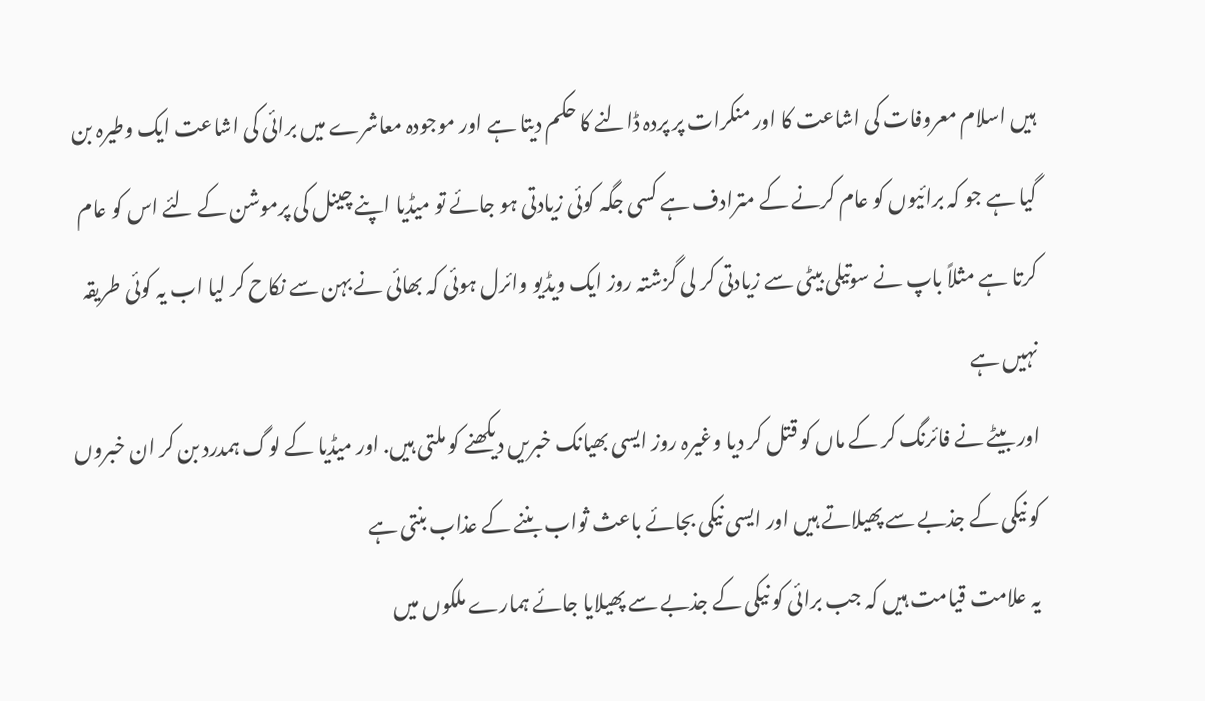ہیں اسلام معروفات کی اشاعت کا اور منکرات پر پردہ ڈالنے کا حکم دیتا ہے اور موجودہ معاشرے میں برائی کی اشاعت ایک وطیرہ بن گیا ہے جو کہ برائیوں کو عام کرنے کے مترادف ہے کسی جگہ کوئی زیادتی ہو جائے تو میڈیا اپنے چینل کی پرموشن کے لئے اس کو عام کرتا ہے مثلاً باپ نے سوتیلی بیٹی سے زیادتی کر لی گزشتہ روز ایک ویڈیو وائرل ہوئی کہ بھائی نے بہن سے نکاح کر لیا اب یہ کوئی طریقہ نہیں ہے
اور بیٹے نے فائرنگ کر کے ماں کو قتل کر دیا وغیرہ روز ایسی بھیانک خبریں دیکھنے کو ملتی ہیں. اور میڈیا کے لوگ ہمدرد بن کر ان خبروں کو نیکی کے جذبے سے پھیلاتے ہیں اور ایسی نیکی بجائے باعث ثواب بننے کے عذاب بنتی ہے
یہ علامت قیامت ہیں کہ جب برائی کو نیکی کے جذبے سے پھیلایا جائے ہمارے ملکوں میں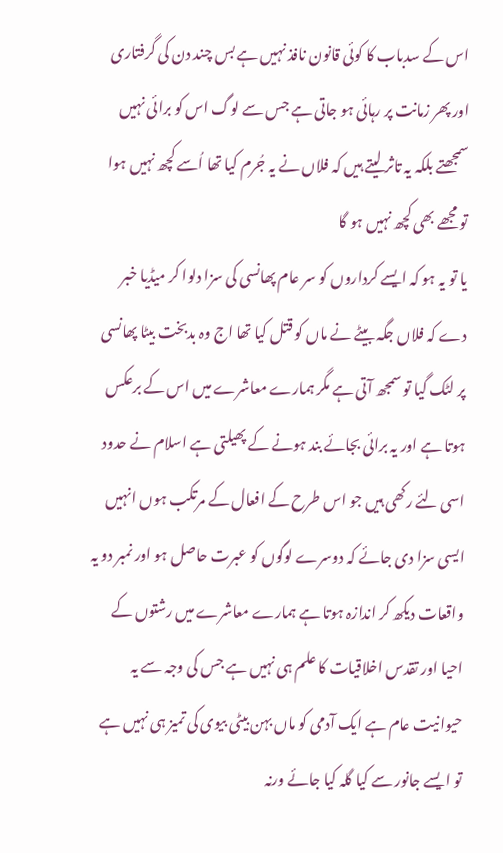اس کے سدباب کا کوئی قانون نافذ نہیں ہے بس چند دن کی گرفتاری اور پھر زمانت پر رہائی ہو جاتی ہے جس سے لوگ اس کو برائی نہیں سمجھتے بلکہ یہ تاثر لیتے ہیں کہ فلاں نے یہ جُرم کیا تھا اُسے کچھ نہیں ہوا تو مجھے بھی کچھ نہیں ہو گا
یا تو یہ ہو کہ ایسے کرداروں کو سر عام پھانسی کی سزا دلوا کر میڈیا خبر دے کہ فلاں جگہ بیٹے نے ماں کو قتل کیا تھا اج وہ بدبخت بیٹا پھانسی پر لٹک گیا تو سمجھ آتی ہے مگر ہمارے معاشرے میں اس کے برعکس ہوتا ہے اور یہ برائی بجائے بند ہونے کے پھیلتی ہے اسلام نے حدود اسی لئے رکھی ہیں جو اس طرح کے افعال کے مرتکب ہوں انہیں ایسی سزا دی جائے کہ دوسرے لوگوں کو عبرت حاصل ہو اور نمبر دو یہ واقعات دیکھ کر اندازہ ہوتا ہے ہمارے معاشرے میں رشتوں کے احیا اور تقدس اخلاقیات کا علم ہی نہیں ہے جس کی وجہ سے یہ حیوانیت عام ہے ایک آدمی کو ماں بہن بیٹی بیوی کی تمیز ہی نہیں ہے تو ا یسے جانور سے کیا گلہ کیا جائے ورنہ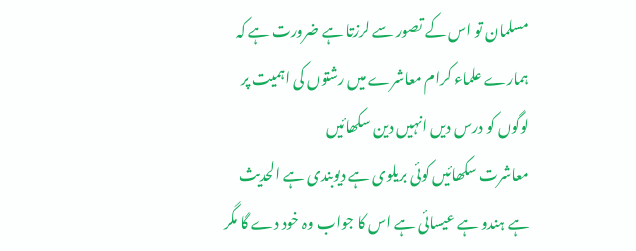مسلمان تو اس کے تصور سے لرزتا ہے ضرورت ہے کہ ہمارے علماء کرام معاشرے میں رشتوں کی اہمیت پر لوگوں کو درس دیں انہیں دین سکھائیں
معاشرت سکھائیں کوئی بریلوی ہے دیوبندی ہے الحدیث ہے ہندو ہے عیسائی ہے اس کا جواب وہ خود دے گا مگر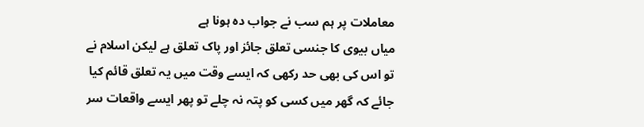معاملات پر ہم سب نے جواب دہ ہونا ہے
میاں بیوی کا جنسی تعلق جائز اور پاک تعلق ہے لیکن اسلام نے تو اس کی بھی حد رکھی کہ ایسے وقت میں یہ تعلق قائم کیا جائے کہ گھر میں کسی کو پتہ نہ چلے تو پھر ایسے واقعات سر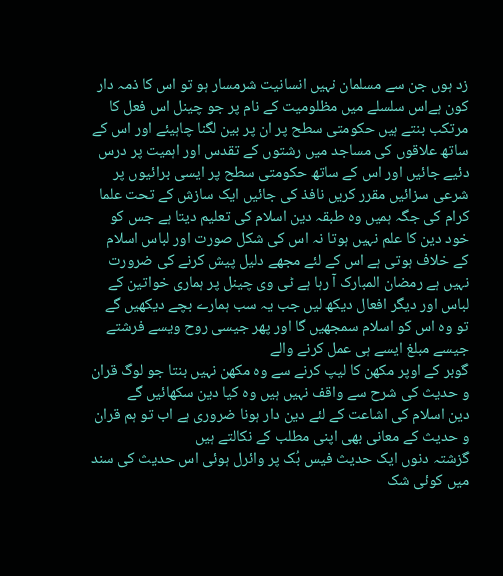زد ہوں جن سے مسلمان نہیں انسانیت شرمسار ہو تو اس کا ذمہ دار کون ہےاس سلسلے میں مظلومیت کے نام پر جو چینل اس فعل کا مرتکب بنتے ہیں حکومتی سطح پر ان پر بین لگنا چاہیئے اور اس کے ساتھ علاقوں کی مساجد میں رشتوں کے تقدس اور اہمیت پر درس دئیے جائیں اور اس کے ساتھ حکومتی سطح پر ایسی برائیوں پر شرعی سزائیں مقرر کریں نافذ کی جائیں ایک سازش کے تحت علما کرام کی جگہ ہمیں وہ طبقہ دین اسلام کی تعلیم دیتا ہے جس کو خود دین کا علم نہیں ہوتا نہ اس کی شکل صورت اور لباس اسلام کے خلاف ہوتی ہے اس کے لئے مجھے دلیل پیش کرنے کی ضرورت نہیں ہے رمضان المبارک آ رہا ہے ٹی وی چینل پر ہماری خواتین کے لباس اور دیگر افعال دیکھ لیں جب یہ سب ہمارے بچے دیکھیں گے تو وہ اس کو اسلام سمجھیں گا اور پھر جیسی روح ویسے فرشتے جیسے مبلغ ایسے ہی عمل کرنے والے
گوبر کے اوپر مکھن کا لیپ کرنے سے وہ مکھن نہیں بنتا جو لوگ قران و حدیث کی شرح سے واقف نہیں ہیں وہ کیا دین سکھائیں گے
دین اسلام کی اشاعت کے لئے دین دار ہونا ضروری ہے اب تو ہم قران و حدیث کے معانی بھی اپنی مطلب کے نکالتے ہیں
گزشتہ دنوں ایک حدیث فیس بُک پر وائرل ہوئی اس حدیث کی سند میں کوئی شک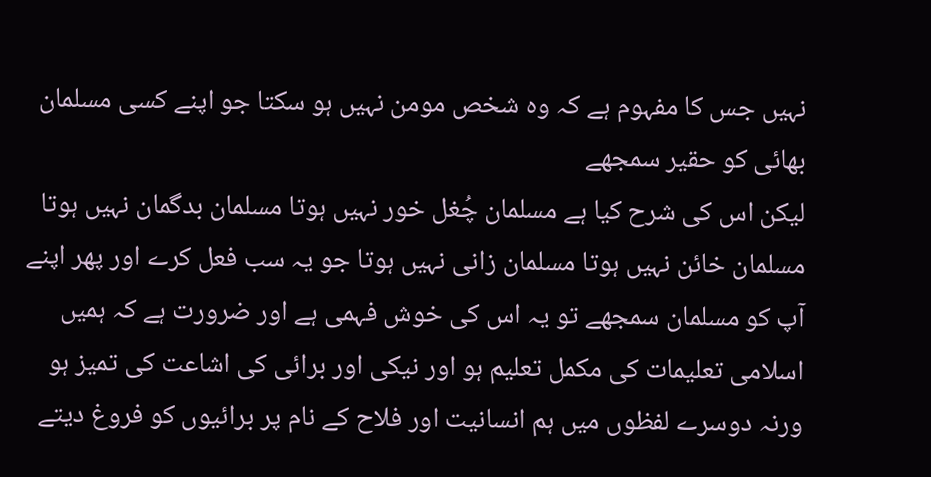نہیں جس کا مفہوم ہے کہ وہ شخص مومن نہیں ہو سکتا جو اپنے کسی مسلمان بھائی کو حقیر سمجھے
لیکن اس کی شرح کیا ہے مسلمان چُغل خور نہیں ہوتا مسلمان بدگمان نہیں ہوتا مسلمان خائن نہیں ہوتا مسلمان زانی نہیں ہوتا جو یہ سب فعل کرے اور پھر اپنے آپ کو مسلمان سمجھے تو یہ اس کی خوش فہمی ہے اور ضرورت ہے کہ ہمیں اسلامی تعلیمات کی مکمل تعلیم ہو اور نیکی اور برائی کی اشاعت کی تمیز ہو ورنہ دوسرے لفظوں میں ہم انسانیت اور فلاح کے نام پر برائیوں کو فروغ دیتے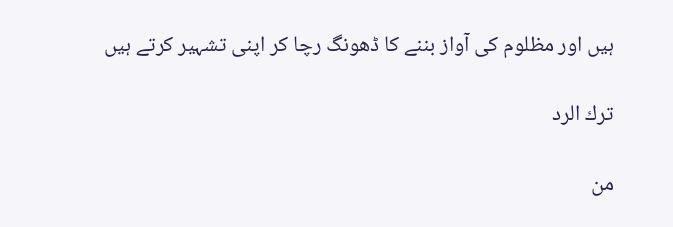ہیں اور مظلوم کی آواز بننے کا ڈھونگ رچا کر اپنی تشہیر کرتے ہیں

ترك الرد

من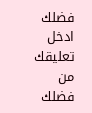فضلك ادخل تعليقك
من فضلك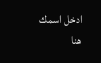ادخل اسمك هنا